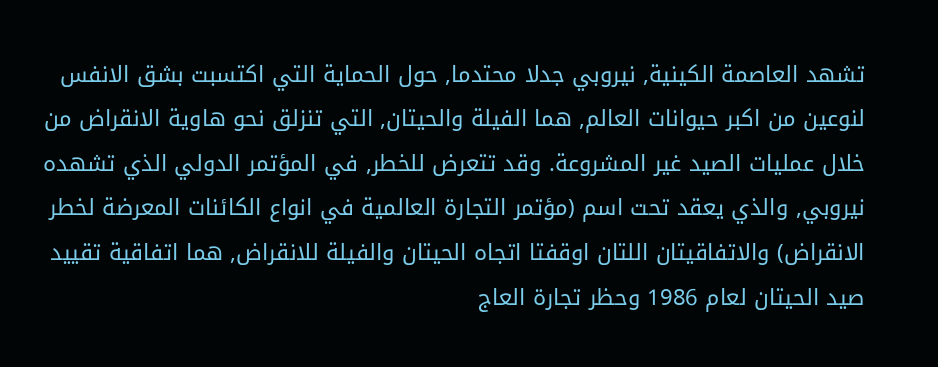تشهد العاصمة الكينية, نيروبي جدلا محتدما, حول الحماية التي اكتسبت بشق الانفس لنوعين من اكبر حيوانات العالم, هما الفيلة والحيتان, التي تنزلق نحو هاوية الانقراض من خلال عمليات الصيد غير المشروعة. وقد تتعرض للخطر, في المؤتمر الدولي الذي تشهده نيروبي, والذي يعقد تحت اسم (مؤتمر التجارة العالمية في انواع الكائنات المعرضة لخطر الانقراض) والاتفاقيتان اللتان اوقفتا اتجاه الحيتان والفيلة للانقراض, هما اتفاقية تقييد صيد الحيتان لعام 1986 وحظر تجارة العاج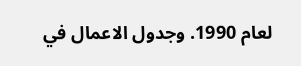لعام 1990. وجدول الاعمال في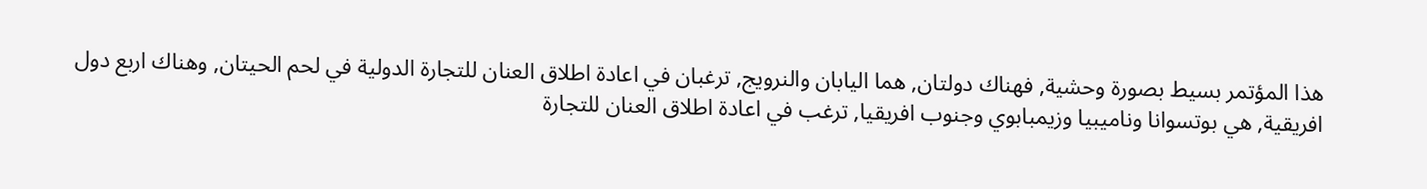هذا المؤتمر بسيط بصورة وحشية, فهناك دولتان, هما اليابان والنرويج, ترغبان في اعادة اطلاق العنان للتجارة الدولية في لحم الحيتان, وهناك اربع دول افريقية, هي بوتسوانا وناميبيا وزيمبابوي وجنوب افريقيا, ترغب في اعادة اطلاق العنان للتجارة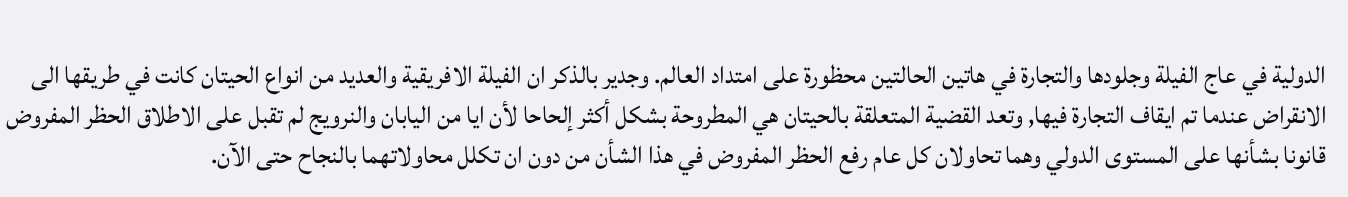الدولية في عاج الفيلة وجلودها والتجارة في هاتين الحالتين محظورة على امتداد العالم. وجدير بالذكر ان الفيلة الافريقية والعديد من انواع الحيتان كانت في طريقها الى الانقراض عندما تم ايقاف التجارة فيها, وتعد القضية المتعلقة بالحيتان هي المطروحة بشكل أكثر إلحاحا لأن ايا من اليابان والنرويج لم تقبل على الاطلاق الحظر المفروض قانونا بشأنها على المستوى الدولي وهما تحاولان كل عام رفع الحظر المفروض في هذا الشأن من دون ان تكلل محاولاتهما بالنجاح حتى الآن.